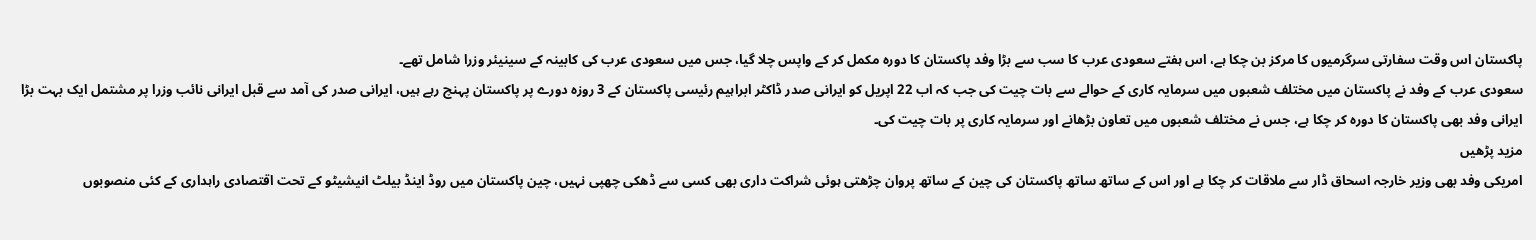پاکستان اس وقت سفارتی سرگرمیوں کا مرکز بن چکا ہے، اس ہفتے سعودی عرب کا سب سے بڑا وفد پاکستان کا دورہ مکمل کر کے واپس چلا گیا، جس میں سعودی عرب کی کابینہ کے سینیئر وزرا شامل تھے۔
سعودی عرب کے وفد نے پاکستان میں مختلف شعبوں میں سرمایہ کاری کے حوالے سے بات چیت کی جب کہ اب 22 اپریل کو ایرانی صدر ڈاکٹر ابراہیم رئیسی پاکستان کے 3 روزہ دورے پر پاکستان پہنچ رہے ہیں، ایرانی صدر کی آمد سے قبل ایرانی نائب وزرا پر مشتمل ایک بہت بڑا ایرانی وفد بھی پاکستان کا دورہ کر چکا ہے، جس نے مختلف شعبوں میں تعاون بڑھانے اور سرمایہ کاری پر بات چیت کی۔
مزید پڑھیں
امریکی وفد بھی وزیر خارجہ اسحاق ڈار سے ملاقات کر چکا ہے اور اس کے ساتھ ساتھ پاکستان کی چین کے ساتھ پروان چڑھتی ہوئی شراکت داری بھی کسی سے ڈھکی چھپی نہیں، چین پاکستان میں روڈ اینڈ بیلٹ انیشیٹو کے تحت اقتصادی راہداری کے کئی منصوبوں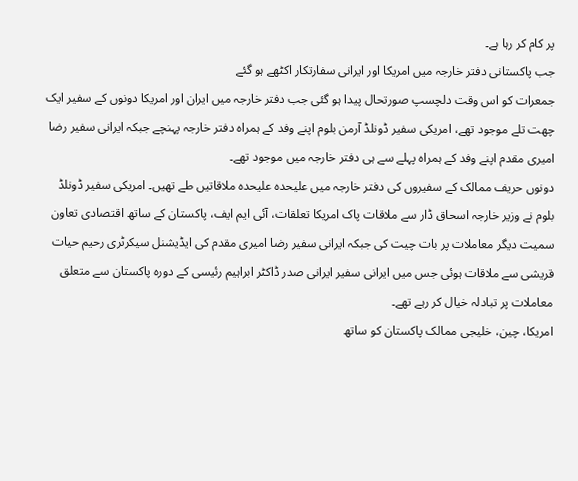پر کام کر رہا ہے۔
جب پاکستانی دفتر خارجہ میں امریکا اور ایرانی سفارتکار اکٹھے ہو گئے
جمعرات کو اس وقت دلچسپ صورتحال پیدا ہو گئی جب دفتر خارجہ میں ایران اور امریکا دونوں کے سفیر ایک چھت تلے موجود تھے، امریکی سفیر ڈونلڈ آرمن بلوم اپنے وفد کے ہمراہ دفتر خارجہ پہنچے جبکہ ایرانی سفیر رضا امیری مقدم اپنے وفد کے ہمراہ پہلے سے ہی دفتر خارجہ میں موجود تھے۔
دونوں حریف ممالک کے سفیروں کی دفتر خارجہ میں علیحدہ علیحدہ ملاقاتیں طے تھیں۔ امریکی سفیر ڈونلڈ بلوم نے وزیر خارجہ اسحاق ڈار سے ملاقات پاک امریکا تعلقات، آئی ایم ایف، پاکستان کے ساتھ اقتصادی تعاون سمیت دیگر معاملات پر بات چیت کی جبکہ ایرانی سفیر رضا امیری مقدم کی ایڈیشنل سیکرٹری رحیم حیات قریشی سے ملاقات ہوئی جس میں ایرانی سفیر ایرانی صدر ڈاکٹر ابراہیم رئیسی کے دورہ پاکستان سے متعلق معاملات پر تبادلہ خیال کر رہے تھے۔
امریکا، چین، خلیجی ممالک پاکستان کو ساتھ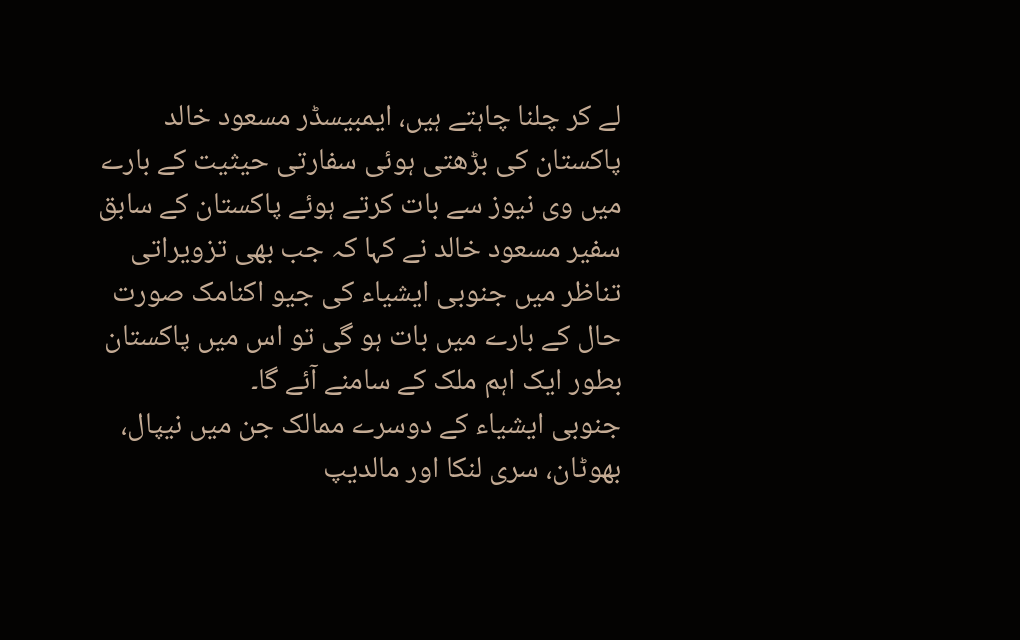لے کر چلنا چاہتے ہیں، ایمبیسڈر مسعود خالد
پاکستان کی بڑھتی ہوئی سفارتی حیثیت کے بارے میں وی نیوز سے بات کرتے ہوئے پاکستان کے سابق سفیر مسعود خالد نے کہا کہ جب بھی تزویراتی تناظر میں جنوبی ایشیاء کی جیو اکنامک صورت حال کے بارے میں بات ہو گی تو اس میں پاکستان بطور ایک اہم ملک کے سامنے آئے گا۔
جنوبی ایشیاء کے دوسرے ممالک جن میں نیپال، بھوٹان، سری لنکا اور مالدیپ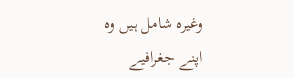وغیرہ شامل ہیں وہ اپنے جغرافیے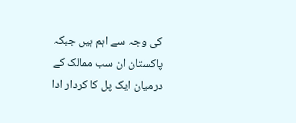کی وجہ سے اہم ہیں جبکہ پاکستان ان سب ممالک کے درمیان ایک پل کا کردار ادا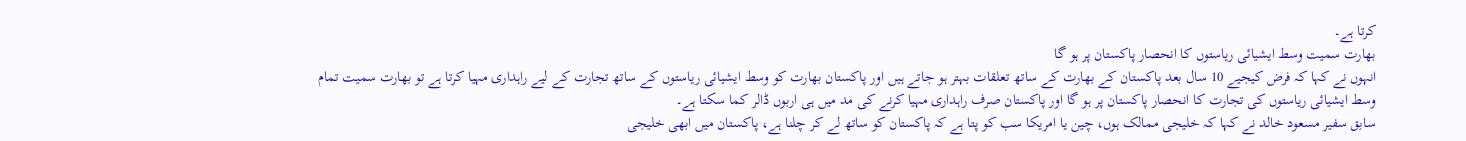کرتا ہے۔
بھارت سمیت وسط ایشیائی ریاستوں کا انحصار پاکستان پر ہو گا
انہوں نے کہا کہ فرض کیجیے 10 سال بعد پاکستان کے بھارت کے ساتھ تعلقات بہتر ہو جاتے ہیں اور پاکستان بھارت کو وسط ایشیائی ریاستوں کے ساتھ تجارت کے لیے راہداری مہیا کرتا ہے تو بھارت سمیت تمام وسط ایشیائی ریاستوں کی تجارت کا انحصار پاکستان پر ہو گا اور پاکستان صرف راہداری مہیا کرنے کی مد میں ہی اربوں ڈالر کما سکتا ہے۔
سابق سفیر مسعود خالد نے کہا کہ خلیجی ممالک ہوں، چین یا امریکا سب کو پتا ہے کہ پاکستان کو ساتھ لے کر چلنا ہے، پاکستان میں ابھی خلیجی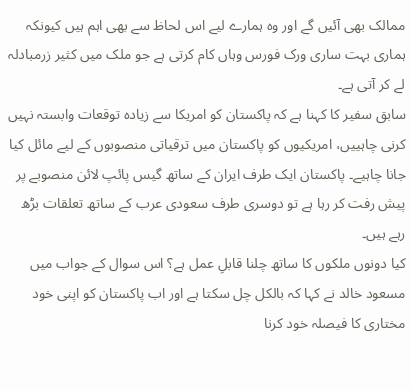ممالک بھی آئیں گے اور وہ ہمارے لیے اس لحاظ سے بھی اہم ہیں کیونکہ ہماری بہت ساری ورک فورس وہاں کام کرتی ہے جو ملک میں کثیر زرمبادلہ لے کر آتی ہے۔
سابق سفیر کا کہنا ہے کہ پاکستان کو امریکا سے زیادہ توقعات وابستہ نہیں کرنی چاہییں، امریکیوں کو پاکستان میں ترقیاتی منصوبوں کے لیے مائل کیا جانا چاہیے۔ پاکستان ایک طرف ایران کے ساتھ گیس پائپ لائن منصوبے پر پیش رفت کر رہا ہے تو دوسری طرف سعودی عرب کے ساتھ تعلقات بڑھ رہے ہیں۔
کیا دونوں ملکوں کا ساتھ چلنا قابلِ عمل ہے؟ اس سوال کے جواب میں مسعود خالد نے کہا کہ بالکل چل سکتا ہے اور اب پاکستان کو اپنی خود مختاری کا فیصلہ خود کرنا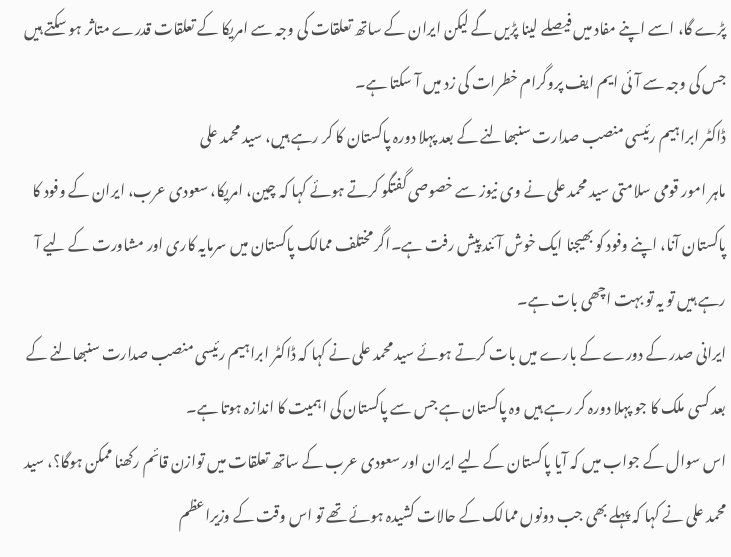پڑے گا، اسے اپنے مفاد میں فیصلے لینا پڑیں گے لیکن ایران کے ساتھ تعلقات کی وجہ سے امریکا کے تعلقات قدرے متاثر ہو سکتے ہیں جس کی وجہ سے آئی ایم ایف پروگرام خطرات کی زد میں آ سکتا ہے۔
ڈاکٹر ابراہیم رئیسی منصب صدارت سنبھالنے کے بعد پہلا دورہ پاکستان کا کر رہے ہیں، سید محمد علی
ماہر امور قومی سلامتی سید محمد علی نے وی نیوز سے خصوصی گفتگو کرتے ہوئے کہا کہ چین، امریکا، سعودی عرب، ایران کے وفود کا پاکستان آنا، اپنے وفود کو بھیجنا ایک خوش آئند پیش رفت ہے۔اگر مختلف ممالک پاکستان میں سرمایہ کاری اور مشاورت کے لیے آ رہے ہیں تو یہ تو بہت اچھی بات ہے۔
ایرانی صدر کے دورے کے بارے میں بات کرتے ہوئے سید محمد علی نے کہا کہ ڈاکٹر ابراہیم رئیسی منصب صدارت سنبھالنے کے بعد کسی ملک کا جو پہلا دورہ کر رہے ہیں وہ پاکستان ہے جس سے پاکستان کی اہمیت کا اندازہ ہوتا ہے۔
اس سوال کے جواب میں کہ آیا پاکستان کے لیے ایران اور سعودی عرب کے ساتھ تعلقات میں توازن قائم رکھنا ممکن ہوگا؟، سید محمد علی نے کہا کہ پہلے بھی جب دونوں ممالک کے حالات کشیدہ ہوئے تھے تو اس وقت کے وزیراعظم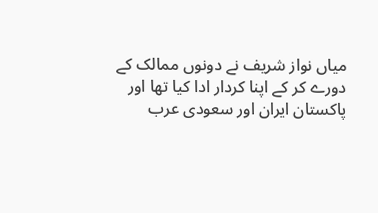میاں نواز شریف نے دونوں ممالک کے دورے کر کے اپنا کردار ادا کیا تھا اور پاکستان ایران اور سعودی عرب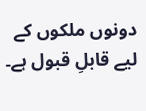دونوں ملکوں کے لیے قابلِ قبول ہے۔